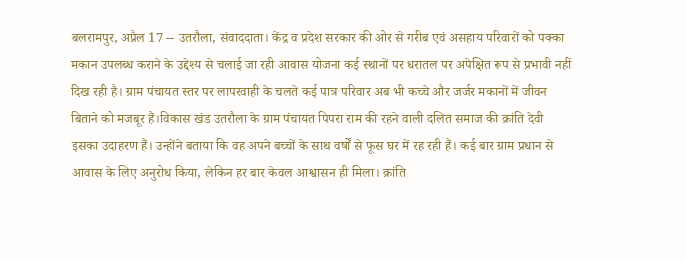बलरामपुर, अप्रैल 17 -- उतरौला, संवाददाता। केंद्र व प्रदेश सरकार की ओर से गरीब एवं असहाय परिवारों को पक्का मकान उपलब्ध कराने के उद्देश्य से चलाई जा रही आवास योजना कई स्थानों पर धरातल पर अपेक्षित रूप से प्रभावी नहीं दिख रही है। ग्राम पंचायत स्तर पर लापरवाही के चलते कई पात्र परिवार अब भी कच्चे और जर्जर मकानों में जीवन बिताने को मजबूर हैं।विकास खंड उतरौला के ग्राम पंचायत पिपरा राम की रहने वाली दलित समाज की क्रांति देवी इसका उदाहरण हैं। उन्होंने बताया कि वह अपने बच्चों के साथ वर्षों से फूस घर में रह रही हैं। कई बार ग्राम प्रधान से आवास के लिए अनुरोध किया, लेकिन हर बार केवल आश्वासन ही मिला। क्रांति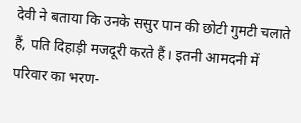देवी ने बताया कि उनके ससुर पान की छोटी गुमटी चलाते हैं, पति दिहाड़ी मजदूरी करते हैं। इतनी आमदनी में परिवार का भरण-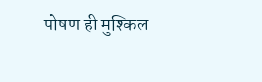पोषण ही मुश्किल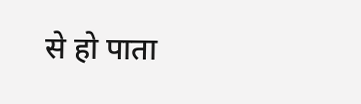से हो पाता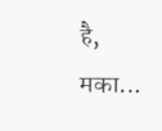है, मका...